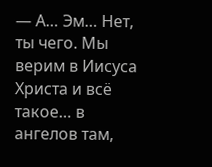— А… Эм… Нет, ты чего. Мы верим в Иисуса Христа и всё такое… в ангелов там,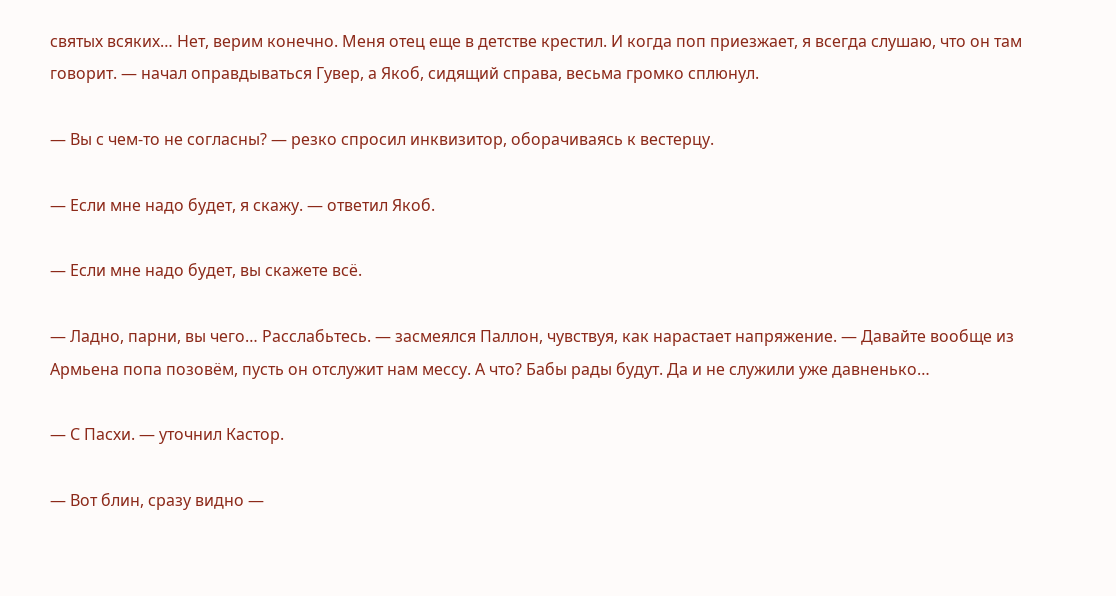святых всяких… Нет, верим конечно. Меня отец еще в детстве крестил. И когда поп приезжает, я всегда слушаю, что он там говорит. — начал оправдываться Гувер, а Якоб, сидящий справа, весьма громко сплюнул.

— Вы с чем-то не согласны? — резко спросил инквизитор, оборачиваясь к вестерцу.

— Если мне надо будет, я скажу. — ответил Якоб.

— Если мне надо будет, вы скажете всё.

— Ладно, парни, вы чего… Расслабьтесь. — засмеялся Паллон, чувствуя, как нарастает напряжение. — Давайте вообще из Армьена попа позовём, пусть он отслужит нам мессу. А что? Бабы рады будут. Да и не служили уже давненько…

— С Пасхи. — уточнил Кастор.

— Вот блин, сразу видно —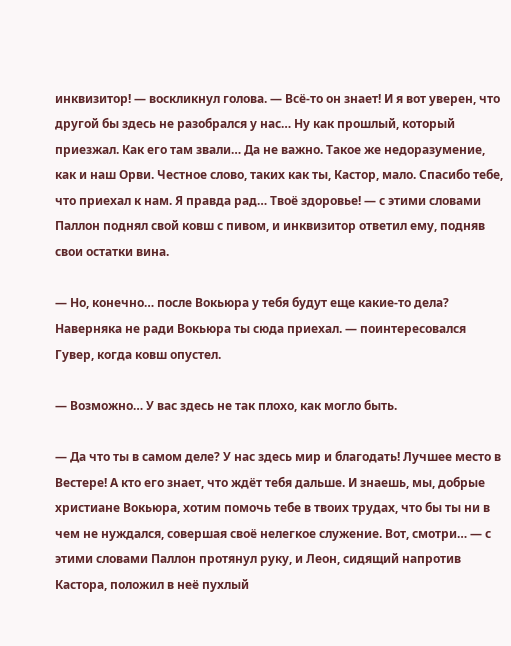инквизитор! — воскликнул голова. — Всё-то он знает! И я вот уверен, что другой бы здесь не разобрался у нас… Ну как прошлый, который приезжал. Как его там звали… Да не важно. Такое же недоразумение, как и наш Орви. Честное слово, таких как ты, Кастор, мало. Спасибо тебе, что приехал к нам. Я правда рад… Твоё здоровье! — с этими словами Паллон поднял свой ковш с пивом, и инквизитор ответил ему, подняв свои остатки вина.

— Но, конечно… после Вокьюра у тебя будут еще какие-то дела? Наверняка не ради Вокьюра ты сюда приехал. — поинтересовался Гувер, когда ковш опустел.

— Возможно… У вас здесь не так плохо, как могло быть.

— Да что ты в самом деле? У нас здесь мир и благодать! Лучшее место в Вестере! А кто его знает, что ждёт тебя дальше. И знаешь, мы, добрые христиане Вокьюра, хотим помочь тебе в твоих трудах, что бы ты ни в чем не нуждался, совершая своё нелегкое служение. Вот, смотри… — с этими словами Паллон протянул руку, и Леон, сидящий напротив Кастора, положил в неё пухлый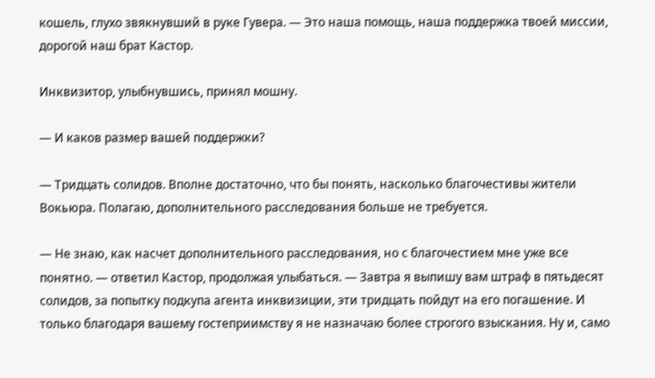кошель, глухо звякнувший в руке Гувера. — Это наша помощь, наша поддержка твоей миссии, дорогой наш брат Кастор.

Инквизитор, улыбнувшись, принял мошну.

— И каков размер вашей поддержки?

— Тридцать солидов. Вполне достаточно, что бы понять, насколько благочестивы жители Вокьюра. Полагаю, дополнительного расследования больше не требуется.

— Не знаю, как насчет дополнительного расследования, но с благочестием мне уже все понятно. — ответил Кастор, продолжая улыбаться. — Завтра я выпишу вам штраф в пятьдесят солидов, за попытку подкупа агента инквизиции, эти тридцать пойдут на его погашение. И только благодаря вашему гостеприимству я не назначаю более строгого взыскания. Ну и, само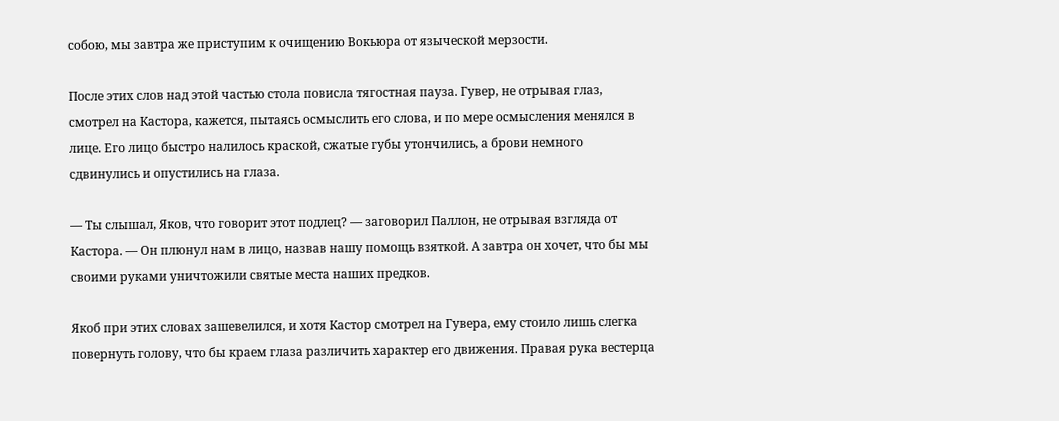собою, мы завтра же приступим к очищению Вокьюра от языческой мерзости.

После этих слов над этой частью стола повисла тягостная пауза. Гувер, не отрывая глаз, смотрел на Кастора, кажется, пытаясь осмыслить его слова, и по мере осмысления менялся в лице. Его лицо быстро налилось краской, сжатые губы утончились, а брови немного сдвинулись и опустились на глаза.

— Ты слышал, Яков, что говорит этот подлец? — заговорил Паллон, не отрывая взгляда от Кастора. — Он плюнул нам в лицо, назвав нашу помощь взяткой. А завтра он хочет, что бы мы своими руками уничтожили святые места наших предков.

Якоб при этих словах зашевелился, и хотя Кастор смотрел на Гувера, ему стоило лишь слегка повернуть голову, что бы краем глаза различить характер его движения. Правая рука вестерца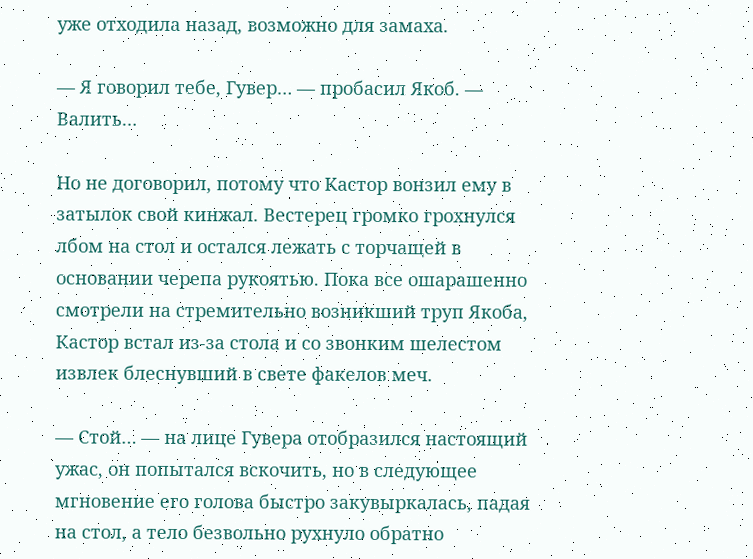уже отходила назад, возможно для замаха.

— Я говорил тебе, Гувер… — пробасил Якоб. — Валить…

Но не договорил, потому что Кастор вонзил ему в затылок свой кинжал. Вестерец громко грохнулся лбом на стол и остался лежать с торчащей в основании черепа рукоятью. Пока все ошарашенно смотрели на стремительно возникший труп Якоба, Кастор встал из-за стола и со звонким шелестом извлек блеснувший в свете факелов меч.

— Стой… — на лице Гувера отобразился настоящий ужас, он попытался вскочить, но в следующее мгновение его голова быстро закувыркалась, падая на стол, а тело безвольно рухнуло обратно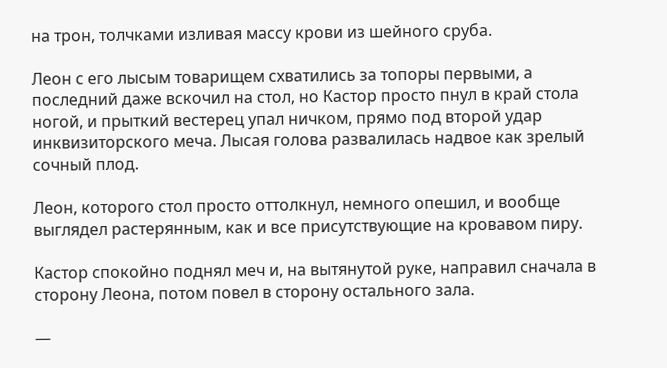на трон, толчками изливая массу крови из шейного сруба.

Леон с его лысым товарищем схватились за топоры первыми, а последний даже вскочил на стол, но Кастор просто пнул в край стола ногой, и прыткий вестерец упал ничком, прямо под второй удар инквизиторского меча. Лысая голова развалилась надвое как зрелый сочный плод.

Леон, которого стол просто оттолкнул, немного опешил, и вообще выглядел растерянным, как и все присутствующие на кровавом пиру.

Кастор спокойно поднял меч и, на вытянутой руке, направил сначала в сторону Леона, потом повел в сторону остального зала.

—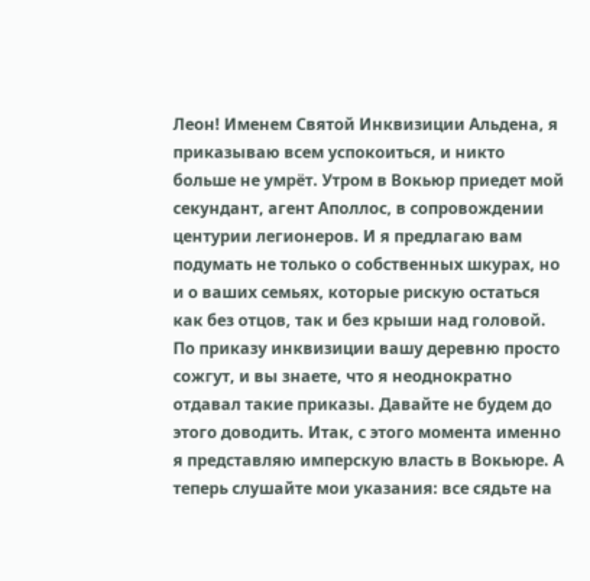Леон! Именем Святой Инквизиции Альдена, я приказываю всем успокоиться, и никто больше не умрёт. Утром в Вокьюр приедет мой секундант, агент Аполлос, в сопровождении центурии легионеров. И я предлагаю вам подумать не только о собственных шкурах, но и о ваших семьях, которые рискую остаться как без отцов, так и без крыши над головой. По приказу инквизиции вашу деревню просто сожгут, и вы знаете, что я неоднократно отдавал такие приказы. Давайте не будем до этого доводить. Итак, с этого момента именно я представляю имперскую власть в Вокьюре. А теперь слушайте мои указания: все сядьте на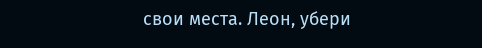свои места. Леон, убери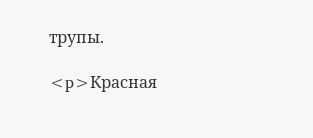трупы.

<p>Красная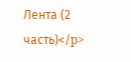Лента (2 часть)</p>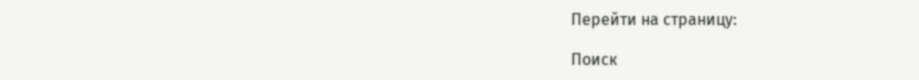Перейти на страницу:

Поиск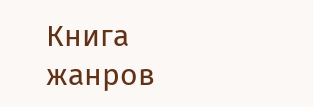Книга жанров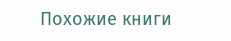Похожие книги